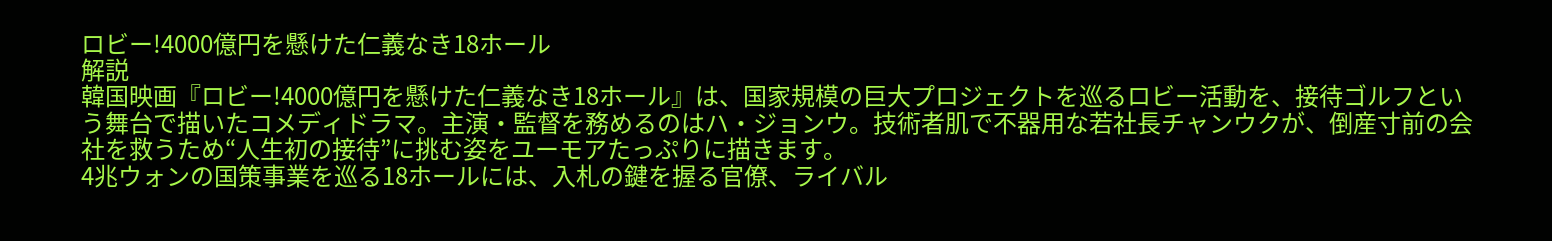ロビー!4000億円を懸けた仁義なき18ホール
解説
韓国映画『ロビー!4000億円を懸けた仁義なき18ホール』は、国家規模の巨大プロジェクトを巡るロビー活動を、接待ゴルフという舞台で描いたコメディドラマ。主演・監督を務めるのはハ・ジョンウ。技術者肌で不器用な若社長チャンウクが、倒産寸前の会社を救うため“人生初の接待”に挑む姿をユーモアたっぷりに描きます。
4兆ウォンの国策事業を巡る18ホールには、入札の鍵を握る官僚、ライバル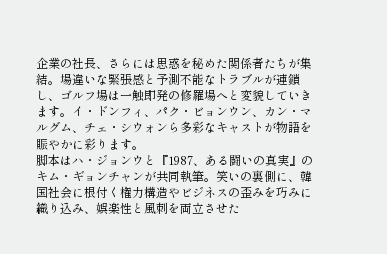企業の社長、さらには思惑を秘めた関係者たちが集結。場違いな緊張感と予測不能なトラブルが連鎖し、ゴルフ場は一触即発の修羅場へと変貌していきます。イ・ドンフィ、パク・ビョンウン、カン・マルグム、チェ・シウォンら多彩なキャストが物語を賑やかに彩ります。
脚本はハ・ジョンウと『1987、ある闘いの真実』のキム・ギョンチャンが共同執筆。笑いの裏側に、韓国社会に根付く権力構造やビジネスの歪みを巧みに織り込み、娯楽性と風刺を両立させた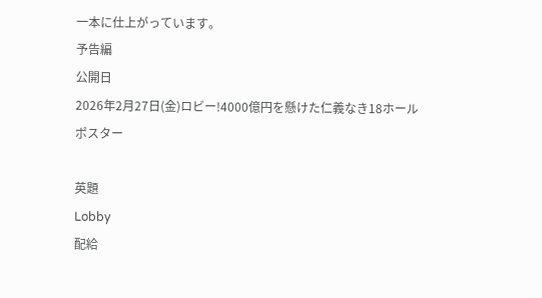一本に仕上がっています。
予告編
公開日
2026年2月27日(金)ロビー!4000億円を懸けた仁義なき18ホール
ポスター

英題
Lobby
配給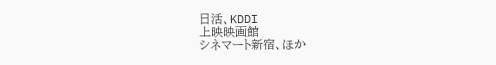日活、KDDI
上映映画館
シネマート新宿、ほか